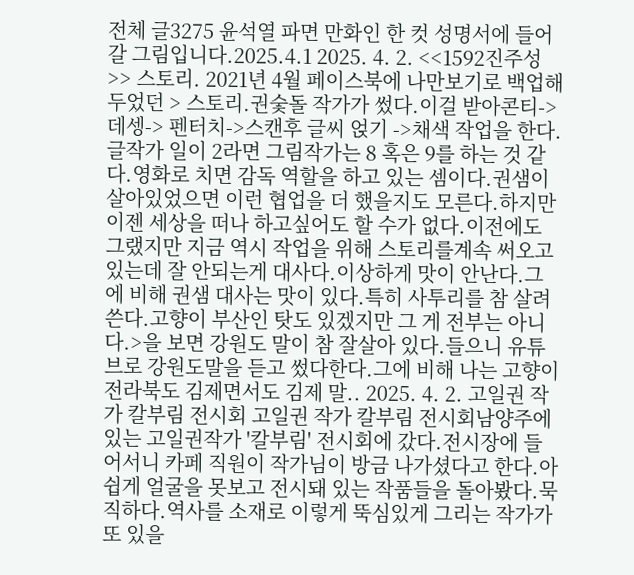전체 글3275 윤석열 파면 만화인 한 컷 성명서에 들어갈 그림입니다.2025.4.1 2025. 4. 2. <<1592진주성>> 스토리. 2021년 4월 페이스북에 나만보기로 백업해 두었던 > 스토리.권숯돌 작가가 썼다.이걸 받아콘티-> 데셍-> 펜터치->스캔후 글씨 얹기 ->채색 작업을 한다.글작가 일이 2라면 그림작가는 8 혹은 9를 하는 것 같다.영화로 치면 감독 역할을 하고 있는 셈이다.권샘이 살아있었으면 이런 협업을 더 했을지도 모른다.하지만 이젠 세상을 떠나 하고싶어도 할 수가 없다.이전에도 그랬지만 지금 역시 작업을 위해 스토리를계속 써오고 있는데 잘 안되는게 대사다.이상하게 맛이 안난다.그에 비해 권샘 대사는 맛이 있다.특히 사투리를 참 살려쓴다.고향이 부산인 탓도 있겠지만 그 게 전부는 아니다.>을 보면 강원도 말이 참 잘살아 있다.들으니 유튜브로 강원도말을 듣고 썼다한다.그에 비해 나는 고향이 전라북도 김제면서도 김제 말.. 2025. 4. 2. 고일권 작가 칼부림 전시회 고일권 작가 칼부림 전시회남양주에 있는 고일권작가 '칼부림' 전시회에 갔다.전시장에 들어서니 카페 직원이 작가님이 방금 나가셨다고 한다.아쉽게 얼굴을 못보고 전시돼 있는 작품들을 돌아봤다.묵직하다.역사를 소재로 이렇게 뚝심있게 그리는 작가가 또 있을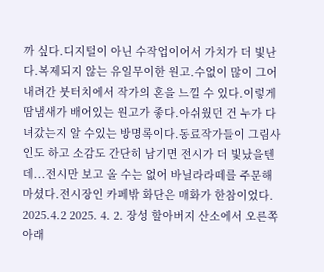까 싶다.디지털이 아닌 수작업이어서 가치가 더 빛난다.복제되지 않는 유일무이한 원고.수없이 많이 그어내려간 붓터치에서 작가의 혼을 느낄 수 있다.이렇게 땀냄새가 배어있는 원고가 좋다.아쉬웠던 건 누가 다녀갔는지 알 수있는 방명록이다.동료작가들이 그림사인도 하고 소감도 간단히 남기면 전시가 더 빛났을텐데...전시만 보고 올 수는 없어 바닐라라떼를 주문해 마셨다.전시장인 카페밖 화단은 매화가 한참이었다. 2025.4.2 2025. 4. 2. 장성 할아버지 산소에서 오른쪽 아래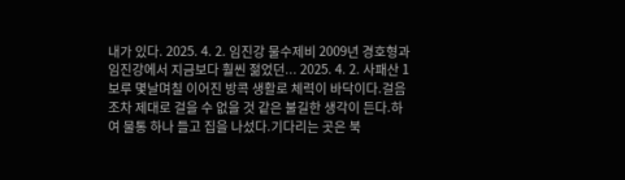내가 있다. 2025. 4. 2. 임진강 물수제비 2009년 경호형과 임진강에서 지금보다 훨씬 젊었던... 2025. 4. 2. 사패산 1보루 몇날며칠 이어진 방콕 생활로 체력이 바닥이다.걸음조차 제대로 걸을 수 없을 것 같은 불길한 생각이 든다.하여 물통 하나 들고 집을 나섰다.기다리는 곳은 북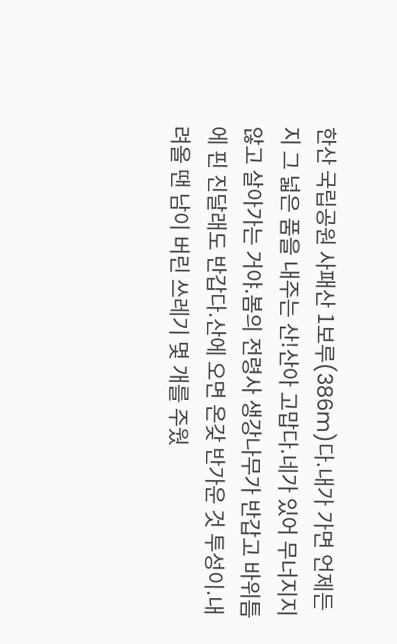한산 국립공원 사패산 1보루(386m)다.내가 가면 언제든지 그 넓은 품을 내주는 산!산아 고맙다.네가 있어 무너지지 않고 살아가는 거야.봄의 전령사 생강나무가 반갑고 바위틈에 핀 진달래도 반갑다.산에 오면 온갖 반가운 것 투성이.내려올 땐 남이 버린 쓰레기 몇 개를 주웠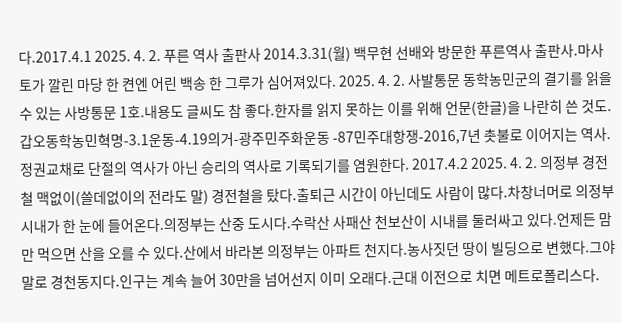다.2017.4.1 2025. 4. 2. 푸른 역사 출판사 2014.3.31(월) 백무현 선배와 방문한 푸른역사 출판사.마사토가 깔린 마당 한 켠엔 어린 백송 한 그루가 심어져있다. 2025. 4. 2. 사발통문 동학농민군의 결기를 읽을 수 있는 사방통문 1호.내용도 글씨도 참 좋다.한자를 읽지 못하는 이를 위해 언문(한글)을 나란히 쓴 것도.갑오동학농민혁명-3.1운동-4.19의거-광주민주화운동 -87민주대항쟁-2016,7년 촛불로 이어지는 역사.정권교채로 단절의 역사가 아닌 승리의 역사로 기록되기를 염원한다. 2017.4.2 2025. 4. 2. 의정부 경전철 맥없이(쓸데없이의 전라도 말) 경전철을 탔다.출퇴근 시간이 아닌데도 사람이 많다.차창너머로 의정부 시내가 한 눈에 들어온다.의정부는 산중 도시다.수락산 사패산 천보산이 시내를 둘러싸고 있다.언제든 맘만 먹으면 산을 오를 수 있다.산에서 바라본 의정부는 아파트 천지다.농사짓던 땅이 빌딩으로 변했다.그야말로 경천동지다.인구는 계속 늘어 30만을 넘어선지 이미 오래다.근대 이전으로 치면 메트로폴리스다.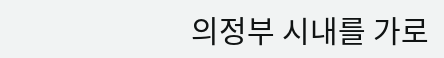의정부 시내를 가로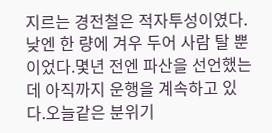지르는 경전철은 적자투성이였다.낮엔 한 량에 겨우 두어 사람 탈 뿐이었다.몇년 전엔 파산을 선언했는데 아직까지 운행을 계속하고 있다.오늘같은 분위기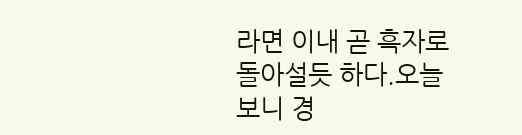라면 이내 곧 흑자로 돌아설듯 하다.오늘 보니 경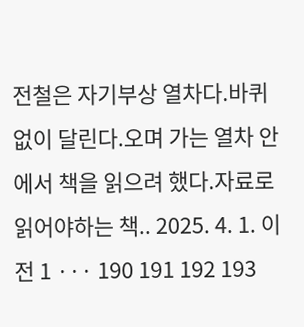전철은 자기부상 열차다.바퀴없이 달린다.오며 가는 열차 안에서 책을 읽으려 했다.자료로 읽어야하는 책.. 2025. 4. 1. 이전 1 ··· 190 191 192 193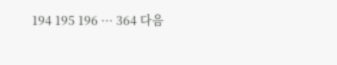194 195 196 ··· 364 다음